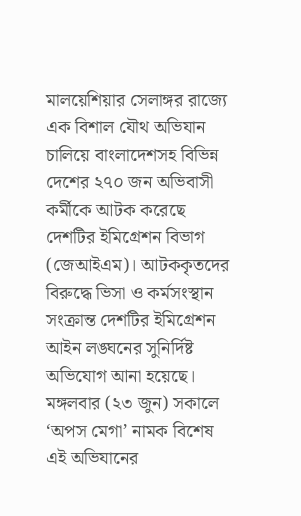মালয়েশিয়ার সেলাঙ্গর রাজ্যে এক বিশাল যৌথ অভিযান চালিয়ে বাংলাদেশসহ বিভিন্ন দেশের ২৭০ জন অভিবাসী কর্মীকে আটক করেছে দেশটির ইমিগ্রেশন বিভাগ (জেআইএম)। আটককৃতদের বিরুদ্ধে ভিসা ও কর্মসংস্থান সংক্রান্ত দেশটির ইমিগ্রেশন আইন লঙ্ঘনের সুনির্দিষ্ট অভিযোগ আনা হয়েছে।
মঙ্গলবার (২৩ জুন) সকালে ‘অপস মেগা’ নামক বিশেষ এই অভিযানের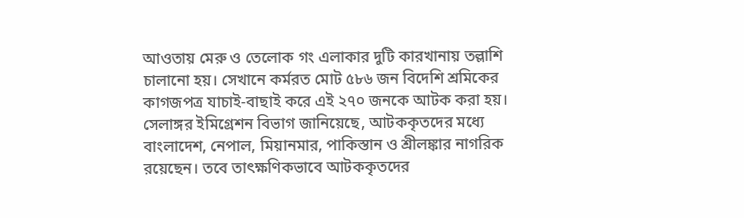আওতায় মেরু ও তেলোক গং এলাকার দুটি কারখানায় তল্লাশি চালানো হয়। সেখানে কর্মরত মোট ৫৮৬ জন বিদেশি শ্রমিকের কাগজপত্র যাচাই-বাছাই করে এই ২৭০ জনকে আটক করা হয়।
সেলাঙ্গর ইমিগ্রেশন বিভাগ জানিয়েছে, আটককৃতদের মধ্যে বাংলাদেশ, নেপাল, মিয়ানমার, পাকিস্তান ও শ্রীলঙ্কার নাগরিক রয়েছেন। তবে তাৎক্ষণিকভাবে আটককৃতদের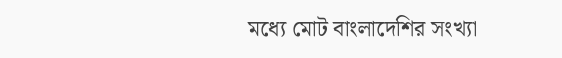মধ্যে মোট বাংলাদেশির সংখ্যা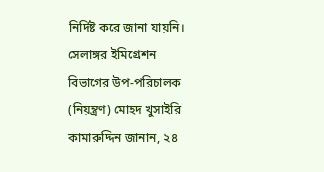নির্দিষ্ট করে জানা যায়নি।
সেলাঙ্গর ইমিগ্রেশন বিভাগের উপ-পরিচালক (নিয়ন্ত্রণ) মোহদ খুসাইরি কামারুদ্দিন জানান, ২৪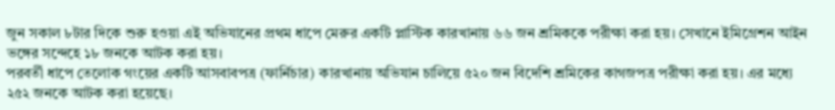জুন সকাল ৮টার দিকে শুরু হওয়া এই অভিযানের প্রথম ধাপে মেরুর একটি প্লাস্টিক কারখানায় ৬৬ জন শ্রমিককে পরীক্ষা করা হয়। সেখানে ইমিগ্রেশন আইন ভঙ্গের সন্দেহে ১৮ জনকে আটক করা হয়।
পরবর্তী ধাপে তেলোক গংয়ের একটি আসবাবপত্র (ফার্নিচার) কারখানায় অভিযান চালিয়ে ৫২০ জন বিদেশি শ্রমিকের কাগজপত্র পরীক্ষা করা হয়। এর মধ্যে ২৫২ জনকে আটক করা হয়েছে।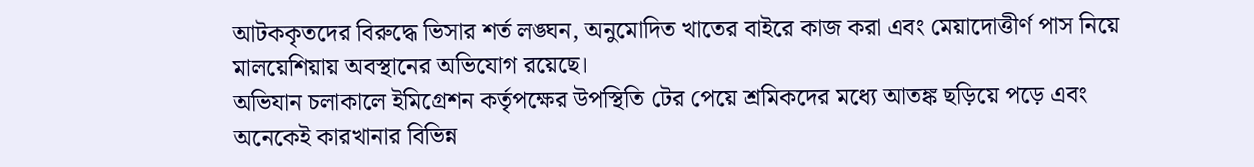আটককৃতদের বিরুদ্ধে ভিসার শর্ত লঙ্ঘন, অনুমোদিত খাতের বাইরে কাজ করা এবং মেয়াদোত্তীর্ণ পাস নিয়ে মালয়েশিয়ায় অবস্থানের অভিযোগ রয়েছে।
অভিযান চলাকালে ইমিগ্রেশন কর্তৃপক্ষের উপস্থিতি টের পেয়ে শ্রমিকদের মধ্যে আতঙ্ক ছড়িয়ে পড়ে এবং অনেকেই কারখানার বিভিন্ন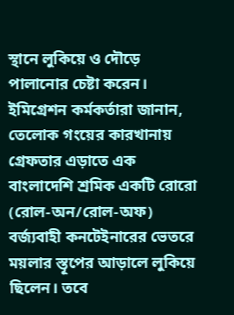স্থানে লুকিয়ে ও দৌড়ে পালানোর চেষ্টা করেন।
ইমিগ্রেশন কর্মকর্তারা জানান, তেলোক গংয়ের কারখানায় গ্রেফতার এড়াতে এক বাংলাদেশি শ্রমিক একটি রোরো (রোল-অন/রোল-অফ) বর্জ্যবাহী কনটেইনারের ভেতরে ময়লার স্তূপের আড়ালে লুকিয়ে ছিলেন। তবে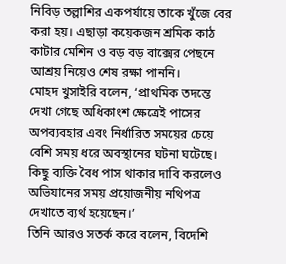নিবিড় তল্লাশির একপর্যায়ে তাকে খুঁজে বের করা হয়। এছাড়া কয়েকজন শ্রমিক কাঠ কাটার মেশিন ও বড় বড় বাক্সের পেছনে আশ্রয় নিয়েও শেষ রক্ষা পাননি।
মোহদ খুসাইরি বলেন, ‘প্রাথমিক তদন্তে দেখা গেছে অধিকাংশ ক্ষেত্রেই পাসের অপব্যবহার এবং নির্ধারিত সময়ের চেয়ে বেশি সময় ধরে অবস্থানের ঘটনা ঘটেছে। কিছু ব্যক্তি বৈধ পাস থাকার দাবি করলেও অভিযানের সময় প্রয়োজনীয় নথিপত্র দেখাতে ব্যর্থ হয়েছেন।’
তিনি আরও সতর্ক করে বলেন, বিদেশি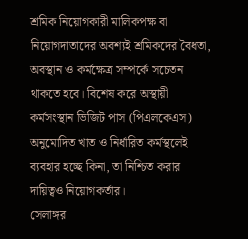শ্রমিক নিয়োগকারী মালিকপক্ষ বা নিয়োগদাতাদের অবশ্যই শ্রমিকদের বৈধতা, অবস্থান ও কর্মক্ষেত্র সম্পর্কে সচেতন থাকতে হবে। বিশেষ করে অস্থায়ী কর্মসংস্থান ভিজিট পাস (পিএলকেএস) অনুমোদিত খাত ও নির্ধারিত কর্মস্থলেই ব্যবহার হচ্ছে কিনা, তা নিশ্চিত করার দায়িত্বও নিয়োগকর্তার।
সেলাঙ্গর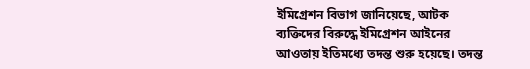ইমিগ্রেশন বিভাগ জানিয়েছে, আটক ব্যক্তিদের বিরুদ্ধে ইমিগ্রেশন আইনের আওতায় ইতিমধ্যে তদন্ত শুরু হয়েছে। তদন্ত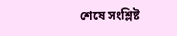শেষে সংশ্লিষ্ট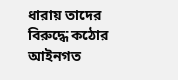ধারায় তাদের বিরুদ্ধে কঠোর আইনগত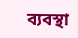ব্যবস্থা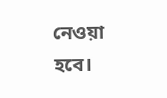নেওয়া হবে।